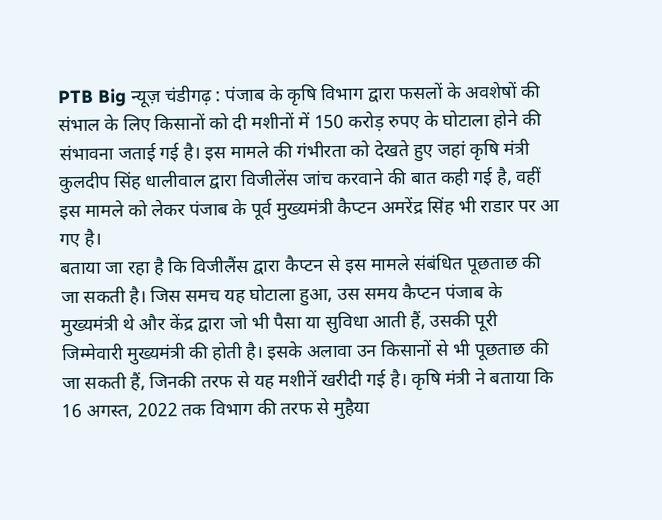PTB Big न्यूज़ चंडीगढ़ : पंजाब के कृषि विभाग द्वारा फसलों के अवशेषों की संभाल के लिए किसानों को दी मशीनों में 150 करोड़ रुपए के घोटाला होने की संभावना जताई गई है। इस मामले की गंभीरता को देखते हुए जहां कृषि मंत्री कुलदीप सिंह धालीवाल द्वारा विजीलेंस जांच करवाने की बात कही गई है, वहीं इस मामले को लेकर पंजाब के पूर्व मुख्यमंत्री कैप्टन अमरेंद्र सिंह भी राडार पर आ गए है।
बताया जा रहा है कि विजीलैंस द्वारा कैप्टन से इस मामले संबंधित पूछताछ की जा सकती है। जिस समच यह घोटाला हुआ, उस समय कैप्टन पंजाब के मुख्यमंत्री थे और केंद्र द्वारा जो भी पैसा या सुविधा आती हैं, उसकी पूरी जिम्मेवारी मुख्यमंत्री की होती है। इसके अलावा उन किसानों से भी पूछताछ की जा सकती हैं, जिनकी तरफ से यह मशीनें खरीदी गई है। कृषि मंत्री ने बताया कि 16 अगस्त, 2022 तक विभाग की तरफ से मुहैया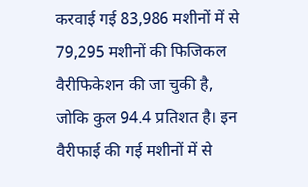करवाई गई 83,986 मशीनों में से 79,295 मशीनों की फिजिकल वैरीफिकेशन की जा चुकी है,
जोकि कुल 94.4 प्रतिशत है। इन वैरीफाई की गई मशीनों में से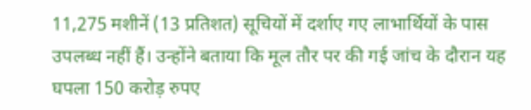11,275 मशीनें (13 प्रतिशत) सूचियों में दर्शाए गए लाभार्थियों के पास उपलब्ध नहीं हैं। उन्होंने बताया कि मूल तौर पर की गई जांच के दौरान यह घपला 150 करोड़ रुपए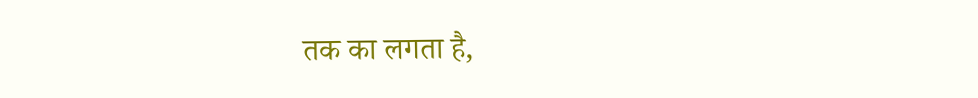तक का लगता है,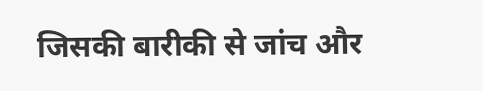जिसकी बारीकी से जांच और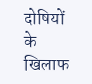दोषियों के खिलाफ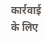कार्रवाई के लिए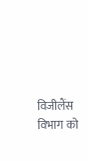विजीलैंस विभाग को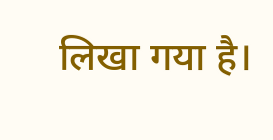लिखा गया है।